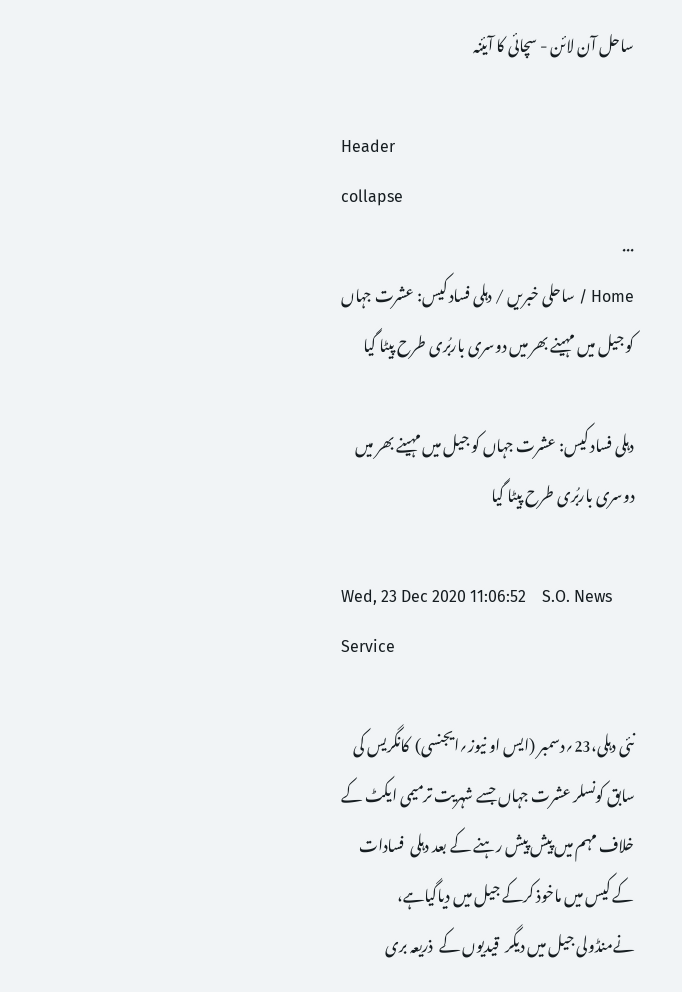ساحل آن لائن - سچائی کا آیئنہ

Header
collapse
...
Home / ساحلی خبریں / دہلی فساد کیس: عشرت جہاں کو جیل میں مہینے بھر میں دوسری باربُری طرح پیٹا گیا

دہلی فساد کیس: عشرت جہاں کو جیل میں مہینے بھر میں دوسری باربُری طرح پیٹا گیا

Wed, 23 Dec 2020 11:06:52    S.O. News Service

نئی دہلی،23؍دسمبر (ایس او نیوز؍ایجنسی)  کانگریس کی سابق کونسلر عشرت جہاں جسے شہریت ترمیمی ایکٹ کے خلاف مہم میں پیش پیش رہنے کے بعد دہلی  فسادات  کے کیس میں ماخوذ کرکے جیل میں دیاگیاہے، نےمنڈولی جیل میں دیگر  قیدیوں کے  ذریعہ بری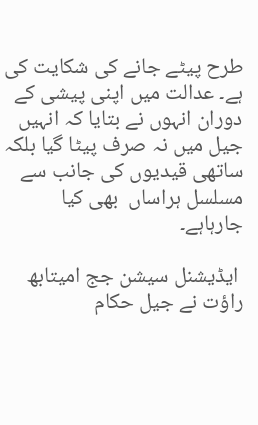طرح پیٹے جانے کی شکایت کی ہے۔ عدالت میں اپنی پیشی کے دوران انہوں نے بتایا کہ انہیں جیل میں نہ صرف پیٹا گیا بلکہ ساتھی قیدیوں کی جانب سے مسلسل ہراساں  بھی کیا جارہاہے۔

 ایڈیشنل سیشن جج امیتابھ راؤت نے جیل حکام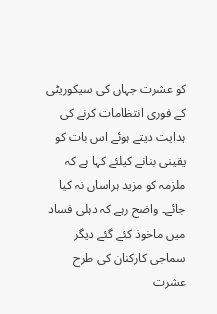کو عشرت جہاں کی سیکوریٹی کے فوری انتظامات کرنے کی ہدایت دیتے ہوئے اس بات کو یقینی بنانے کیلئے کہا ہے کہ ملزمہ کو مزید ہراساں نہ کیا جائے۔ واضح رہے کہ دہلی فساد  میں ماخوذ کئے گئے دیگر سماجی کارکنان کی طرح عشرت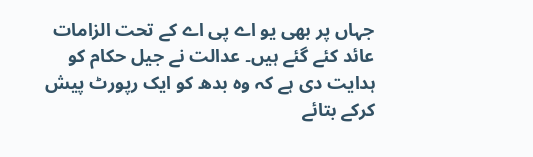جہاں پر بھی یو اے پی اے کے تحت الزامات عائد کئے گئے ہیں۔ عدالت نے جیل حکام کو ہدایت دی ہے کہ وہ بدھ کو ایک رپورٹ پیش کرکے بتائے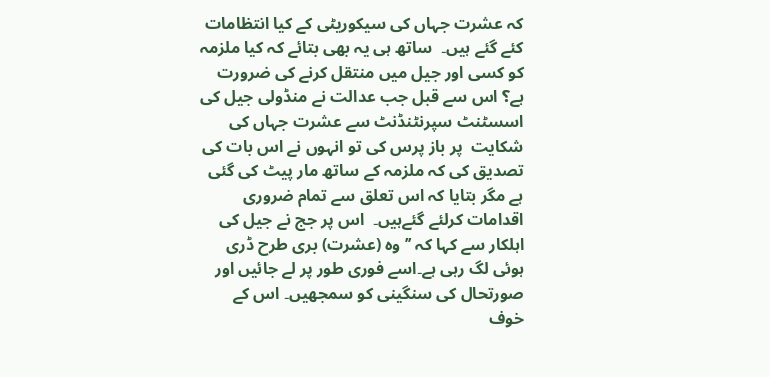کہ عشرت جہاں کی سیکوریٹی کے کیا انتظامات کئے گئے ہیں۔  ساتھ ہی یہ بھی بتائے کہ کیا ملزمہ کو کسی اور جیل میں منتقل کرنے کی ضرورت ہے؟ اس سے قبل جب عدالت نے منڈولی جیل کی اسسٹنٹ سپرنٹنڈنٹ سے عشرت جہاں کی شکایت  پر باز پرس کی تو انہوں نے اس بات کی تصدیق کی کہ ملزمہ کے ساتھ مار پیٹ کی گئی ہے مگر بتایا کہ اس تعلق سے تمام ضروری اقدامات کرلئے گئےہیں۔  اس پر جج نے جیل کی اہلکار سے کہا کہ ’’وہ (عشرت) بری طرح ڈری ہوئی لگ رہی ہے۔اسے فوری طور پر لے جائیں اور صورتحال کی سنگینی کو سمجھیں۔ اس کے خوف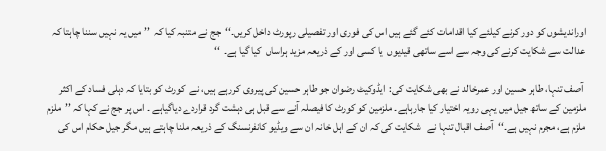اوراندیشوں کو دور کرنے کیلئے کیا اقدامات کئے گئے ہیں اس کی فوری اور تفصیلی رپورٹ داخل کریں۔‘‘جج نے متنبہ کیا کہ  ’’ میں یہ نہیں سننا چاہتا کہ عدالت سے شکایت کرنے کی وجہ سے اسے ساتھی قیدیوں  یا کسی اور کے ذریعہ مزید ہراساں  کیا گیا ہے۔  ‘‘

 آصف تنہا، طاہر حسین اور عمرخالد نے بھی شکایت کی:  ایڈوکیٹ رضوان جو طاہر حسین کی پیروی کررہے ہیں، نے  کورٹ کو بتایا کہ دہلی فساد کے اکثر ملزمین کے ساتھ جیل میں یہی رویہ اختیار کیا جارہاہے۔ ملزمین کو کورٹ کا فیصلہ آنے سے قبل ہی دہشت گرد قراردے دیاگیاہے ۔ اس پر جج نے کہا کہ ’’ملزم ملزم ہے، مجرم نہیں ہے۔‘‘آصف اقبال تنہا نے   شکایت کی کہ ان کے اہل خانہ ان سے ویڈیو کانفرنسنگ کے ذریعہ ملنا چاہتے ہیں مگر جیل حکام اس کی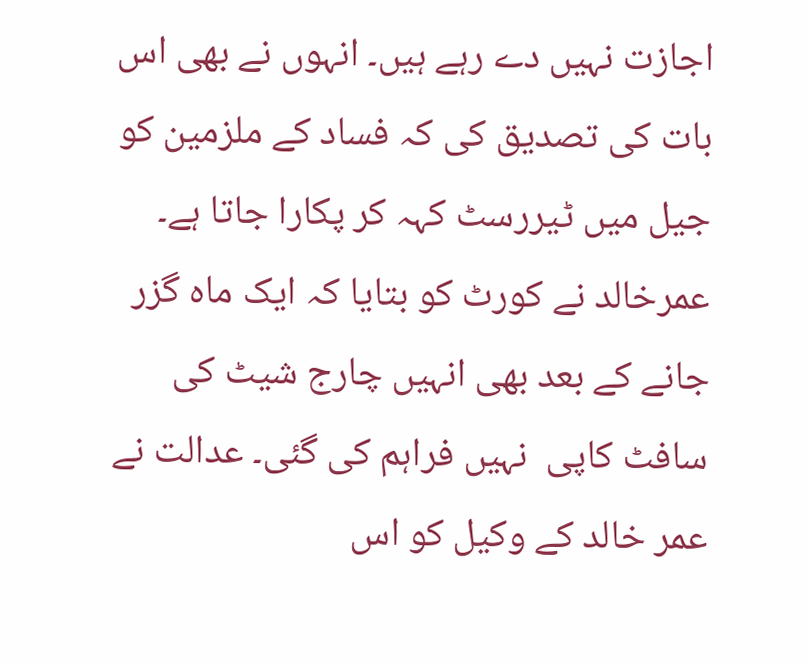اجازت نہیں دے رہے ہیں۔ انہوں نے بھی اس بات کی تصدیق کی کہ فساد کے ملزمین کو جیل میں ٹیررسٹ کہہ کر پکارا جاتا ہے۔ عمرخالد نے کورٹ کو بتایا کہ ایک ماہ گزر جانے کے بعد بھی انہیں چارج شیٹ کی سافٹ کاپی  نہیں فراہم کی گئی۔ عدالت نے  عمر خالد کے وکیل کو اس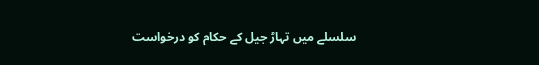سلسلے میں تہاڑ جیل کے حکام کو درخواست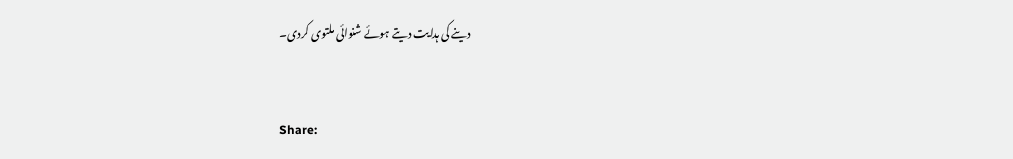دینے کی ہدایت دیتے ہوئے شنوائی ملتوی کردی۔


Share: